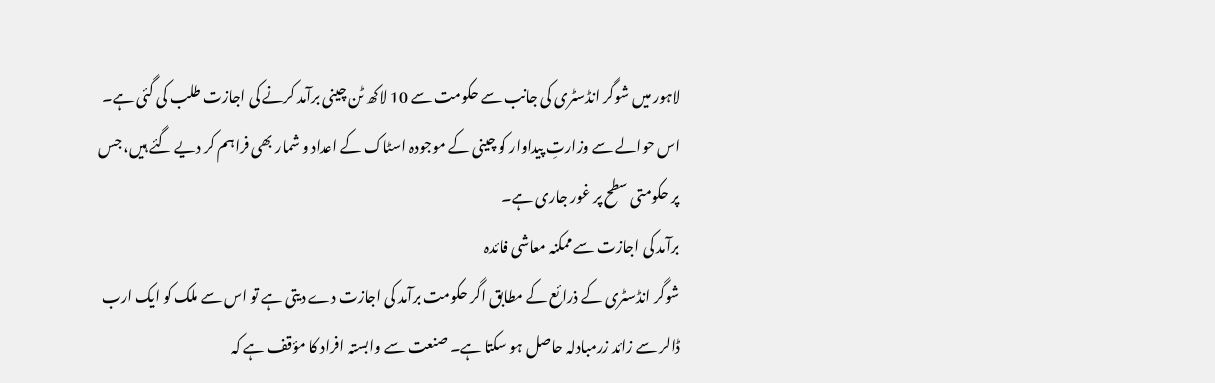لاہور میں شوگر انڈسٹری کی جانب سے حکومت سے 10 لاکھ ٹن چینی برآمد کرنے کی اجازت طلب کی گئی ہے۔ اس حوالے سے وزارتِ پیداوار کو چینی کے موجودہ اسٹاک کے اعداد و شمار بھی فراہم کر دیے گئے ہیں، جس پر حکومتی سطح پر غور جاری ہے۔
برآمد کی اجازت سے ممکنہ معاشی فائدہ
شوگر انڈسٹری کے ذرائع کے مطابق اگر حکومت برآمد کی اجازت دے دیتی ہے تو اس سے ملک کو ایک ارب ڈالر سے زائد زرمبادلہ حاصل ہو سکتا ہے۔ صنعت سے وابستہ افراد کا مؤقف ہے کہ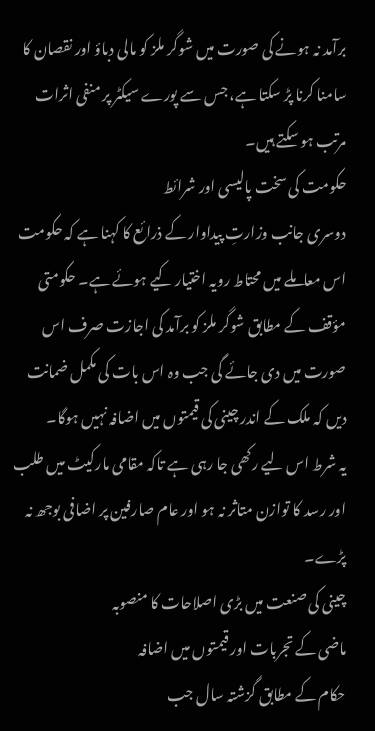برآمد نہ ہونے کی صورت میں شوگر ملز کو مالی دباؤ اور نقصان کا سامنا کرنا پڑ سکتا ہے، جس سے پورے سیکٹر پر منفی اثرات مرتب ہو سکتے ہیں۔
حکومت کی سخت پالیسی اور شرائط
دوسری جانب وزارتِ پیداوار کے ذرائع کا کہنا ہے کہ حکومت اس معاملے میں محتاط رویہ اختیار کیے ہوئے ہے۔ حکومتی مؤقف کے مطابق شوگر ملز کو برآمد کی اجازت صرف اس صورت میں دی جائے گی جب وہ اس بات کی مکمل ضمانت دیں کہ ملک کے اندر چینی کی قیمتوں میں اضافہ نہیں ہوگا۔
یہ شرط اس لیے رکھی جا رہی ہے تاکہ مقامی مارکیٹ میں طلب اور رسد کا توازن متاثر نہ ہو اور عام صارفین پر اضافی بوجھ نہ پڑے۔
چینی کی صنعت میں بڑی اصلاحات کا منصوبہ
ماضی کے تجربات اور قیمتوں میں اضافہ
حکام کے مطابق گزشتہ سال جب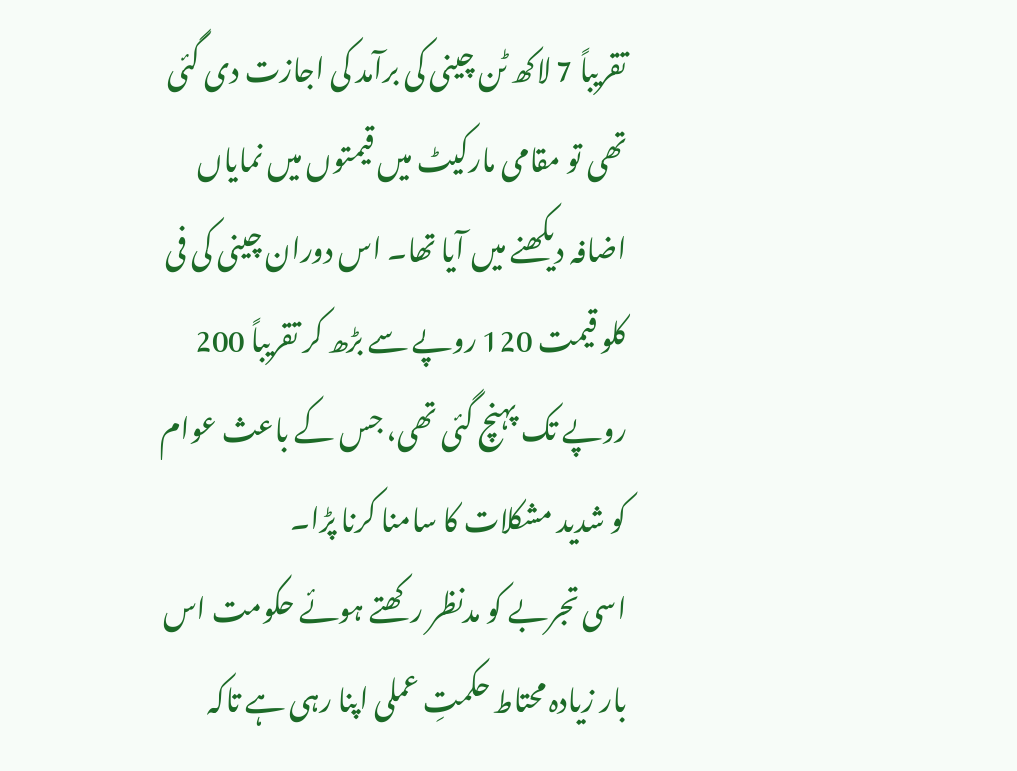تقریباً 7 لاکھ ٹن چینی کی برآمد کی اجازت دی گئی تھی تو مقامی مارکیٹ میں قیمتوں میں نمایاں اضافہ دیکھنے میں آیا تھا۔ اس دوران چینی کی فی کلو قیمت 120 روپے سے بڑھ کر تقریباً 200 روپے تک پہنچ گئی تھی، جس کے باعث عوام کو شدید مشکلات کا سامنا کرنا پڑا۔
اسی تجربے کو مدنظر رکھتے ہوئے حکومت اس بار زیادہ محتاط حکمتِ عملی اپنا رہی ہے تاکہ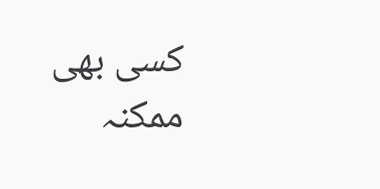کسی بھی ممکنہ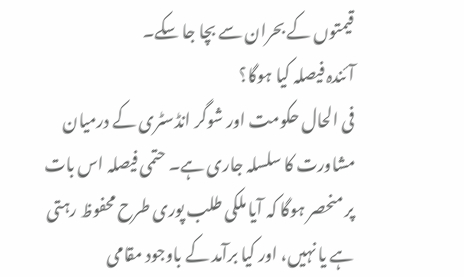قیمتوں کے بحران سے بچا جا سکے۔
آئندہ فیصلہ کیا ہوگا؟
فی الحال حکومت اور شوگر انڈسٹری کے درمیان مشاورت کا سلسلہ جاری ہے۔ حتمی فیصلہ اس بات پر منحصر ہوگا کہ آیا ملکی طلب پوری طرح محفوظ رہتی ہے یا نہیں، اور کیا برآمد کے باوجود مقامی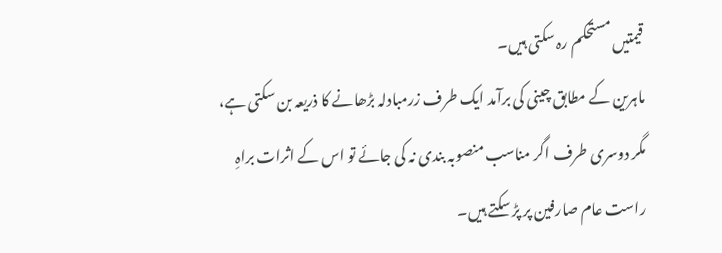قیمتیں مستحکم رہ سکتی ہیں۔
ماہرین کے مطابق چینی کی برآمد ایک طرف زرمبادلہ بڑھانے کا ذریعہ بن سکتی ہے، مگر دوسری طرف اگر مناسب منصوبہ بندی نہ کی جائے تو اس کے اثرات براہِ راست عام صارفین پر پڑ سکتے ہیں۔